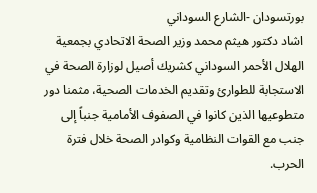بورتسودان -الشارع السوداني
اشاد دكتور هيثم محمد وزير الصحة الاتحادي بجمعية الهلال الأحمر السوداني كشريك أصيل لوزارة الصحة في الاستجابة للطوارئ وتقديم الخدمات الصحية، مثمنا دور متطوعيها الذين كانوا في الصفوف الأمامية جنباً إلى جنب مع القوات النظامية وكوادر الصحة خلال فترة الحرب.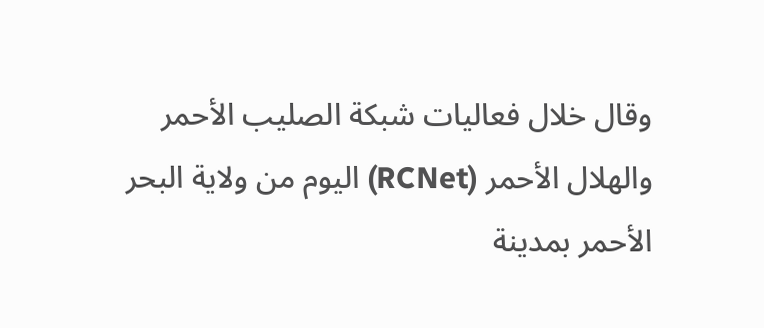وقال خلال فعاليات شبكة الصليب الأحمر والهلال الأحمر (RCNet) اليوم من ولاية البحر الأحمر بمدينة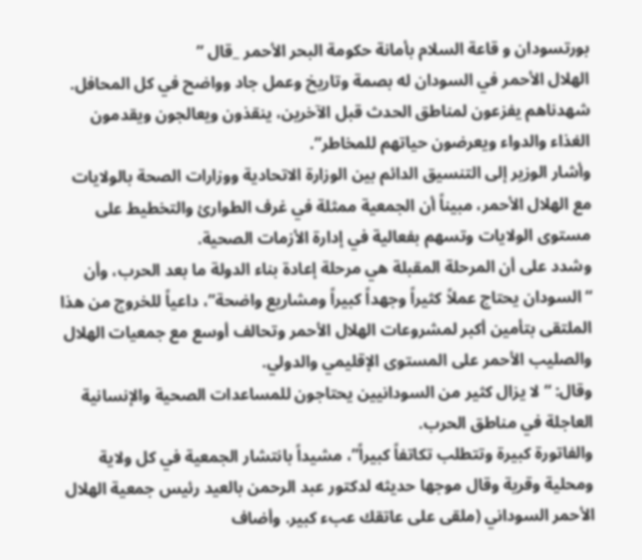بورتسودان و قاعة السلام بأمانة حكومة البحر الأحمر _قال ”
الهلال الأحمر في السودان له بصمة وتاريخ وعمل جاد وواضح في كل المحافل. شهدناهم يفزعون لمناطق الحدث قبل الآخرين، ينقذون ويعالجون ويقدمون الغذاء والدواء ويعرضون حياتهم للمخاطر”.
وأشار الوزير إلى التنسيق الدائم بين الوزارة الاتحادية ووزارات الصحة بالولايات مع الهلال الأحمر، مبيناً أن الجمعية ممثلة في غرف الطوارئ والتخطيط على مستوى الولايات وتسهم بفعالية في إدارة الأزمات الصحية.
وشدد على أن المرحلة المقبلة هي مرحلة إعادة بناء الدولة ما بعد الحرب، وأن “السودان يحتاج عملاً كثيراً وجهداً كبيراً ومشاريع واضحة”، داعياً للخروج من هذا الملتقى بتأمين أكبر لمشروعات الهلال الأحمر وتحالف أوسع مع جمعيات الهلال والصليب الأحمر على المستوى الإقليمي والدولي.
وقال: “لا يزال كثير من السودانيين يحتاجون للمساعدات الصحية والإنسانية العاجلة في مناطق الحرب.
والفاتورة كبيرة وتتطلب تكاتفاً كبيراً”، مشيداً بانتشار الجمعية في كل ولاية ومحلية وقرية وقال موجها حديثه لدكتور عبد الرحمن بالعيد رئيس جمعية الهلال الأحمر السوداني (ملقى على عاتقك عبء كبير. وأضاف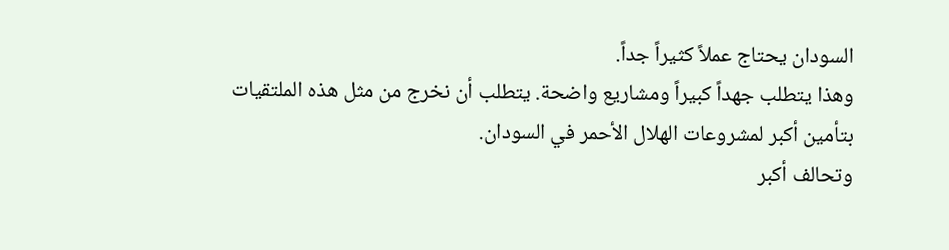السودان يحتاج عملاً كثيراً جداً.
وهذا يتطلب جهداً كبيراً ومشاريع واضحة. يتطلب أن نخرج من مثل هذه الملتقيات بتأمين أكبر لمشروعات الهلال الأحمر في السودان.
وتحالف أكبر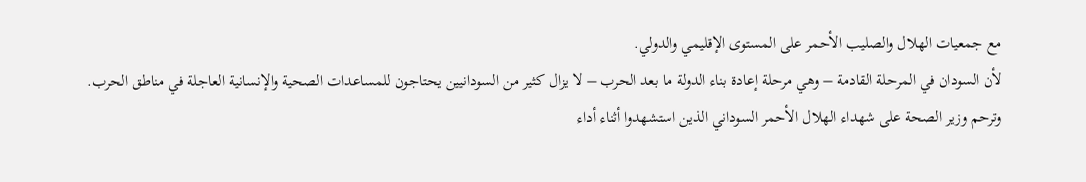مع جمعيات الهلال والصليب الأحمر على المستوى الإقليمي والدولي.
لأن السودان في المرحلة القادمة – وهي مرحلة إعادة بناء الدولة ما بعد الحرب – لا يزال كثير من السودانيين يحتاجون للمساعدات الصحية والإنسانية العاجلة في مناطق الحرب.
وترحم وزير الصحة على شهداء الهلال الأحمر السوداني الذين استشهدوا أثناء أداء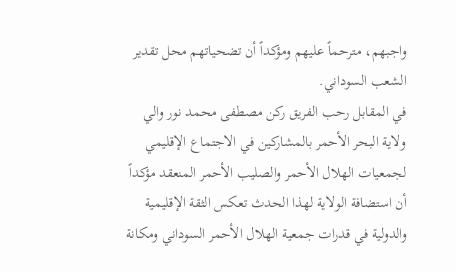واجبهم، مترحماً عليهم ومؤكداً أن تضحياتهم محل تقدير الشعب السوداني.
في المقابل رحب الفريق ركن مصطفى محمد نور والي ولاية البحر الأحمر بالمشاركين في الاجتماع الإقليمي لجمعيات الهلال الأحمر والصليب الأحمر المنعقد مؤكداً أن استضافة الولاية لهذا الحدث تعكس الثقة الإقليمية والدولية في قدرات جمعية الهلال الأحمر السوداني ومكانة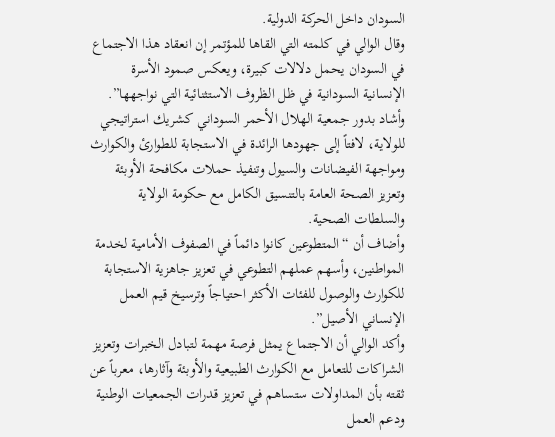السودان داخل الحركة الدولية.
وقال الوالي في كلمته التي القاها للمؤتمر إن انعقاد هذا الاجتماع في السودان يحمل دلالات كبيرة، ويعكس صمود الأسرة الإنسانية السودانية في ظل الظروف الاستثنائية التي نواجهها”.
وأشاد بدور جمعية الهلال الأحمر السوداني كشريك استراتيجي للولاية، لافتاً إلى جهودها الرائدة في الاستجابة للطوارئ والكوارث ومواجهة الفيضانات والسيول وتنفيذ حملات مكافحة الأوبئة وتعزيز الصحة العامة بالتنسيق الكامل مع حكومة الولاية والسلطات الصحية.
وأضاف أن “المتطوعين كانوا دائماً في الصفوف الأمامية لخدمة المواطنين، وأسهم عملهم التطوعي في تعزيز جاهزية الاستجابة للكوارث والوصول للفئات الأكثر احتياجاً وترسيخ قيم العمل الإنساني الأصيل”.
وأكد الوالي أن الاجتماع يمثل فرصة مهمة لتبادل الخبرات وتعزيز الشراكات للتعامل مع الكوارث الطبيعية والأوبئة وآثارها، معرباً عن ثقته بأن المداولات ستساهم في تعزيز قدرات الجمعيات الوطنية ودعم العمل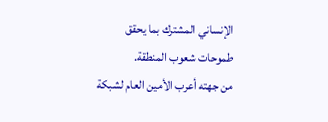الإنساني المشترك بما يحقق طموحات شعوب المنطقة.
من جهته أعرب الأمين العام لشبكة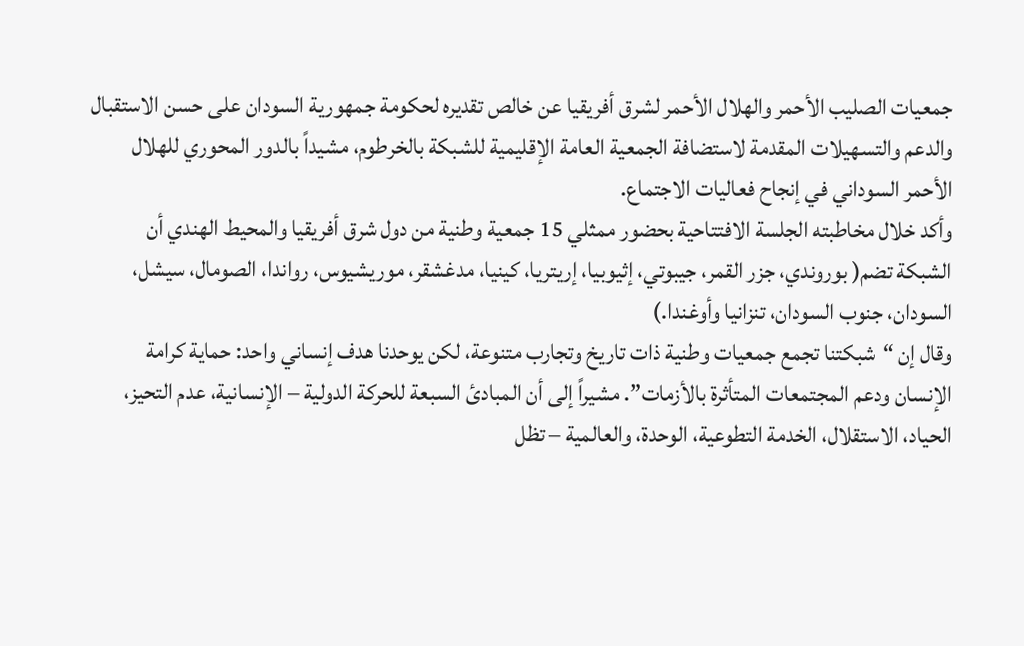جمعيات الصليب الأحمر والهلال الأحمر لشرق أفريقيا عن خالص تقديره لحكومة جمهورية السودان على حسن الاستقبال والدعم والتسهيلات المقدمة لاستضافة الجمعية العامة الإقليمية للشبكة بالخرطوم، مشيداً بالدور المحوري للهلال الأحمر السوداني في إنجاح فعاليات الاجتماع.
وأكد خلال مخاطبته الجلسة الافتتاحية بحضور ممثلي 15 جمعية وطنية من دول شرق أفريقيا والمحيط الهندي أن الشبكة تضم( بوروندي، جزر القمر، جيبوتي، إثيوبيا، إريتريا، كينيا، مدغشقر، موريشيوس، رواندا، الصومال، سيشل، السودان، جنوب السودان، تنزانيا وأوغندا.)
وقال إن “شبكتنا تجمع جمعيات وطنية ذات تاريخ وتجارب متنوعة، لكن يوحدنا هدف إنساني واحد: حماية كرامة الإنسان ودعم المجتمعات المتأثرة بالأزمات”. مشيراً إلى أن المبادئ السبعة للحركة الدولية – الإنسانية، عدم التحيز، الحياد، الاستقلال، الخدمة التطوعية، الوحدة، والعالمية – تظل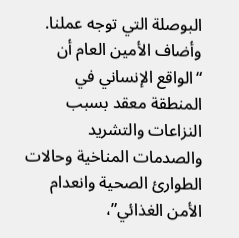البوصلة التي توجه عملنا.
وأضاف الأمين العام أن “الواقع الإنساني في المنطقة معقد بسبب النزاعات والتشريد والصدمات المناخية وحالات الطوارئ الصحية وانعدام الأمن الغذائي”،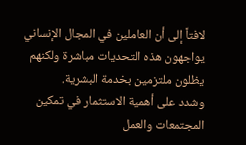لافتاً إلى أن العاملين في المجال الإنساني يواجهون هذه التحديات مباشرة ولكنهم يظلون ملتزمين بخدمة البشرية.
وشدد على أهمية الاستثمار في تمكين المجتمعات والعمل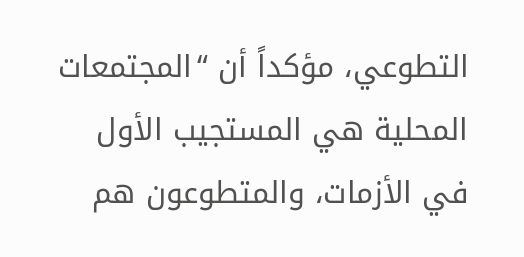التطوعي، مؤكداً أن “المجتمعات المحلية هي المستجيب الأول في الأزمات، والمتطوعون هم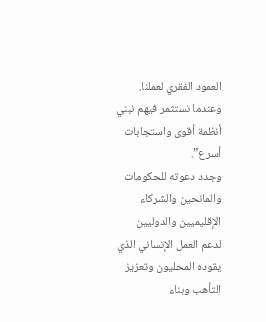العمود الفقري لعملنا. وعندما نستثمر فيهم نبني أنظمة أقوى واستجابات أسرع”.
وجدد دعوته للحكومات والمانحين والشركاء الإقليميين والدوليين لدعم العمل الإنساني الذي يقوده المحليون وتعزيز التأهب وبناء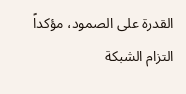القدرة على الصمود، مؤكداً التزام الشبكة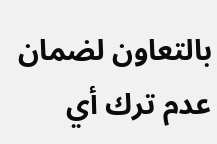بالتعاون لضمان عدم ترك أي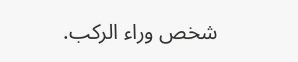شخص وراء الركب.